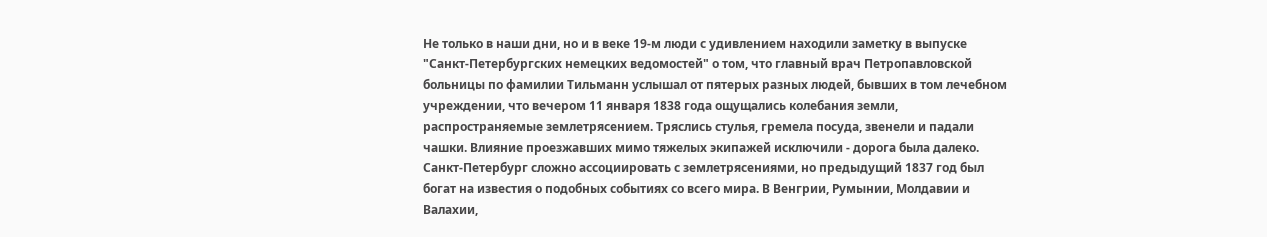Не только в наши дни, но и в веке 19-м люди с удивлением находили заметку в выпуске "Санкт-Петербургских немецких ведомостей" о том, что главный врач Петропавловской больницы по фамилии Тильманн услышал от пятерых разных людей, бывших в том лечебном учреждении, что вечером 11 января 1838 года ощущались колебания земли, распространяемые землетрясением. Тряслись стулья, гремела посуда, звенели и падали чашки. Влияние проезжавших мимо тяжелых экипажей исключили - дорога была далеко. Санкт-Петербург сложно ассоциировать с землетрясениями, но предыдущий 1837 год был богат на известия о подобных событиях со всего мира. В Венгрии, Румынии, Молдавии и Валахии,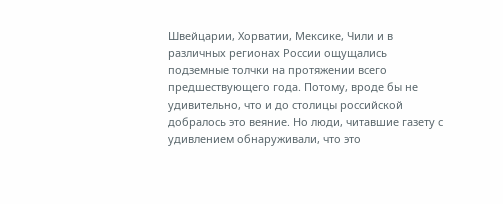Швейцарии, Хорватии, Мексике, Чили и в различных регионах России ощущались подземные толчки на протяжении всего предшествующего года. Потому, вроде бы не удивительно, что и до столицы российской добралось это веяние. Но люди, читавшие газету с удивлением обнаруживали, что это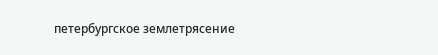петербургское землетрясение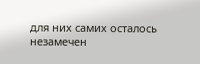для них самих осталось незамечен